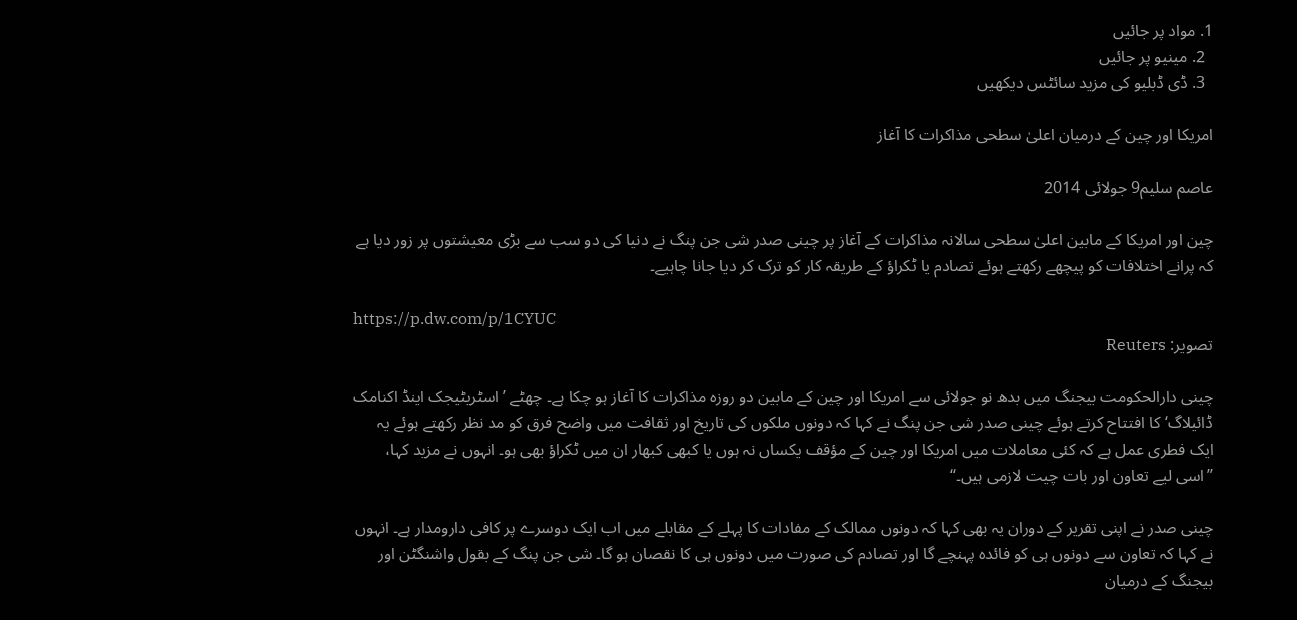1. مواد پر جائیں
  2. مینیو پر جائیں
  3. ڈی ڈبلیو کی مزید سائٹس دیکھیں

امريکا اور چين کے درميان اعلیٰ سطحی مذاکرات کا آغاز

عاصم سليم9 جولائی 2014

چين اور امريکا کے مابين اعلیٰ سطحی سالانہ مذاکرات کے آغاز پر چينی صدر شی جن پنگ نے دنيا کی دو سب سے بڑی معيشتوں پر زور ديا ہے کہ پرانے اختلافات کو پيچھے رکھتے ہوئے تصادم يا ٹکراؤ کے طريقہ کار کو ترک کر ديا جانا چاہيے۔

https://p.dw.com/p/1CYUC
تصویر: Reuters

چينی دارالحکومت بيجنگ ميں بدھ نو جولائی سے امريکا اور چين کے مابين دو روزہ مذاکرات کا آغاز ہو چکا ہے۔ چھٹے ’اسٹريٹيجک اينڈ اکنامک ڈائيلاگ‘ کا افتتاح کرتے ہوئے چينی صدر شی جن پنگ نے کہا کہ دونوں ملکوں کی تاريخ اور ثقافت ميں واضح فرق کو مد نظر رکھتے ہوئے يہ ايک فطری عمل ہے کہ کئی معاملات ميں امريکا اور چين کے مؤقف يکساں نہ ہوں يا کبھی کبھار ان ميں ٹکراؤ بھی ہو۔ انہوں نے مزيد کہا، ’’اسی ليے تعاون اور بات چيت لازمی ہيں۔‘‘

چينی صدر نے اپنی تقرير کے دوران يہ بھی کہا کہ دونوں ممالک کے مفادات کا پہلے کے مقابلے ميں اب ايک دوسرے پر کافی دارومدار ہے۔ انہوں نے کہا کہ تعاون سے دونوں ہی کو فائدہ پہنچے گا اور تصادم کی صورت ميں دونوں ہی کا نقصان ہو گا۔ شی جن پنگ کے بقول واشنگٹن اور بيجنگ کے درميان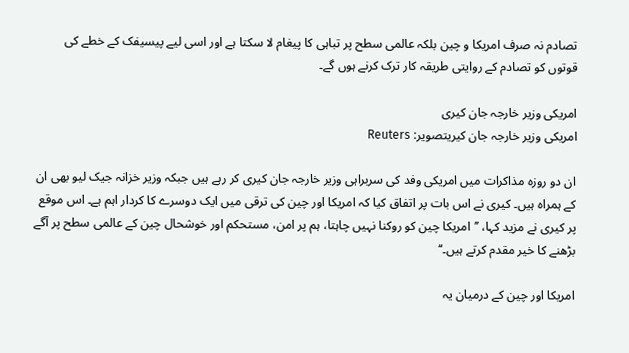تصادم نہ صرف امريکا و چين بلکہ عالمی سطح پر تباہی کا پيغام لا سکتا ہے اور اسی ليے پيسيفک کے خطے کی قوتوں کو تصادم کے روايتی طريقہ کار ترک کرنے ہوں گے۔

امريکی وزير خارجہ جان کيری
امريکی وزير خارجہ جان کيریتصویر: Reuters

ان دو روزہ مذاکرات ميں امريکی وفد کی سربراہی وزير خارجہ جان کيری کر رہے ہيں جبکہ وزير خزانہ جيک ليو بھی ان کے ہمراہ ہيں۔ کيری نے اس بات پر اتفاق کيا کہ امريکا اور چين کی ترقی ميں ايک دوسرے کا کردار اہم ہے۔ اس موقع پر کيری نے مزيد کہا، ’’امريکا چين کو روکنا نہيں چاہتا، ہم پر امن، مستحکم اور خوشحال چين کے عالمی سطح پر آگے بڑھنے کا خير مقدم کرتے ہيں۔‘‘

امريکا اور چين کے درميان يہ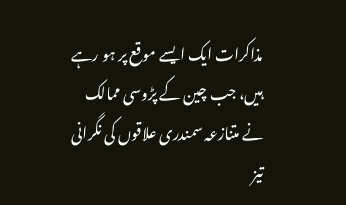مذاکرات ايک ايسے موقع پر ہو رہے ہيں، جب چين کے پڑوسی ممالک نے متنازعہ سمندری علاقوں کی نگرانی تيز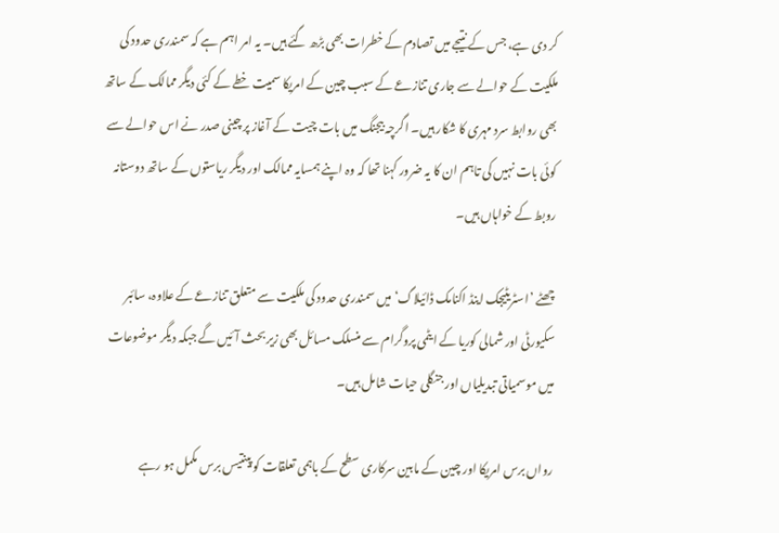کر دی ہے، جس کے نتيجے ميں تصادم کے خطرات بھی بڑھ گئے ہيں۔ يہ امر اہم ہے کہ سمندری حدود کی ملکيت کے حوالے سے جاری تنازعے کے سبب چين کے امريکا سميت خطے کے کئی ديگر ممالک کے ساتھ بھی روابط سرد مہری کا شکار ہيں۔ اگرچہ بيجنگ ميں بات چيت کے آغاز پر چينی صدر نے اس حوالے سے کوئی بات نہيں کی تاہم ان کا يہ ضرور کہنا تھا کہ وہ اپنے ہمسايہ ممالک اور ديگر رياستوں کے ساتھ دوستانہ روبط کے خواہاں ہيں۔

چھٹے ’اسٹريٹيجک اينڈ اکنامک ڈائيلاگ‘ ميں سمندری حدود کی ملکيت سے متعلق تنازعے کے علاوہ، سائبر سکيورٹی اور شمالی کوريا کے ايٹمی پروگرام سے منسلک مسائل بھی زير بحث آئيں گے جبکہ ديگر موضوعات ميں موسمياتی تبديلياں اور جنگلی حيات شامل ہيں۔

رواں برس امريکا اور چين کے مابين سرکاری سطح کے باہمی تعلقات کو پينتيس برس مکمل ہو رہے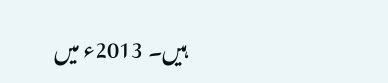ہيں۔ 2013ء ميں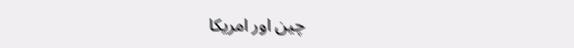چين اور امريکا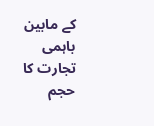کے مابين باہمی تجارت کا حجم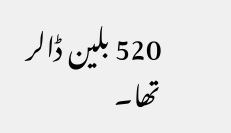520 بلين ڈالر تھا۔